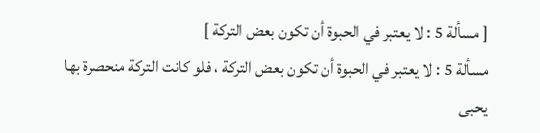[ مسألة 5 : لا يعتبر في الحبوة أن تكون بعض التركة ]
مسألة 5 : لا يعتبر في الحبوة أن تكون بعض التركة ، فلو كانت التركة منحصرة بها يحبى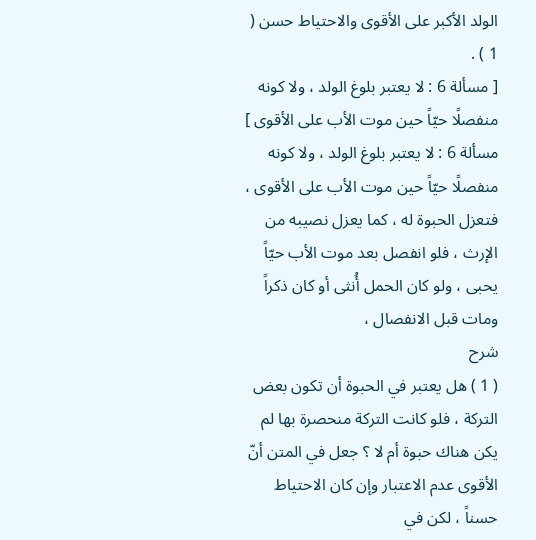الولد الأكبر على الأقوى والاحتياط حسن ( 1 ) .
[ مسألة 6 : لا يعتبر بلوغ الولد ، ولا كونه منفصلًا حيّاً حين موت الأب على الأقوى ]
مسألة 6 : لا يعتبر بلوغ الولد ، ولا كونه منفصلًا حيّاً حين موت الأب على الأقوى ، فتعزل الحبوة له ، كما يعزل نصيبه من الإرث ، فلو انفصل بعد موت الأب حيّاً يحبى ، ولو كان الحمل أُنثى أو كان ذكراً ومات قبل الانفصال ،
شرح
( 1 ) هل يعتبر في الحبوة أن تكون بعض التركة ، فلو كانت التركة منحصرة بها لم يكن هناك حبوة أم لا ؟ جعل في المتن أنّ الأقوى عدم الاعتبار وإن كان الاحتياط حسناً ، لكن في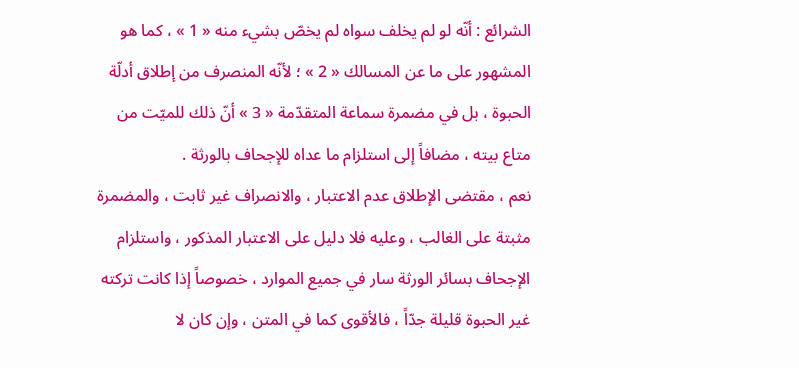الشرائع : أنّه لو لم يخلف سواه لم يخصّ بشيء منه « 1 » ، كما هو المشهور على ما عن المسالك « 2 » ؛ لأنّه المنصرف من إطلاق أدلّة الحبوة ، بل في مضمرة سماعة المتقدّمة « 3 » أنّ ذلك للميّت من متاع بيته ، مضافاً إلى استلزام ما عداه للإجحاف بالورثة .
نعم ، مقتضى الإطلاق عدم الاعتبار ، والانصراف غير ثابت ، والمضمرة مثبتة على الغالب ، وعليه فلا دليل على الاعتبار المذكور ، واستلزام الإجحاف بسائر الورثة سار في جميع الموارد ، خصوصاً إذا كانت تركته غير الحبوة قليلة جدّاً ، فالأقوى كما في المتن ، وإن كان لا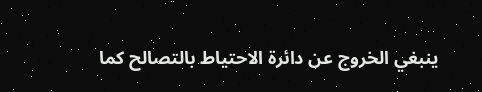ينبغي الخروج عن دائرة الاحتياط بالتصالح كما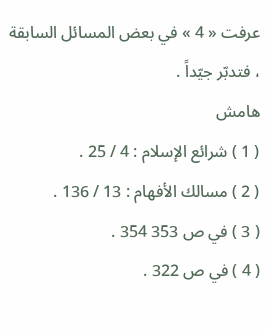عرفت « 4 » في بعض المسائل السابقة ، فتدبّر جيّداً .
هامش
( 1 ) شرائع الإسلام : 4 / 25 .
( 2 ) مسالك الأفهام : 13 / 136 .
( 3 ) في ص 353 354 .
( 4 ) في ص 322 .